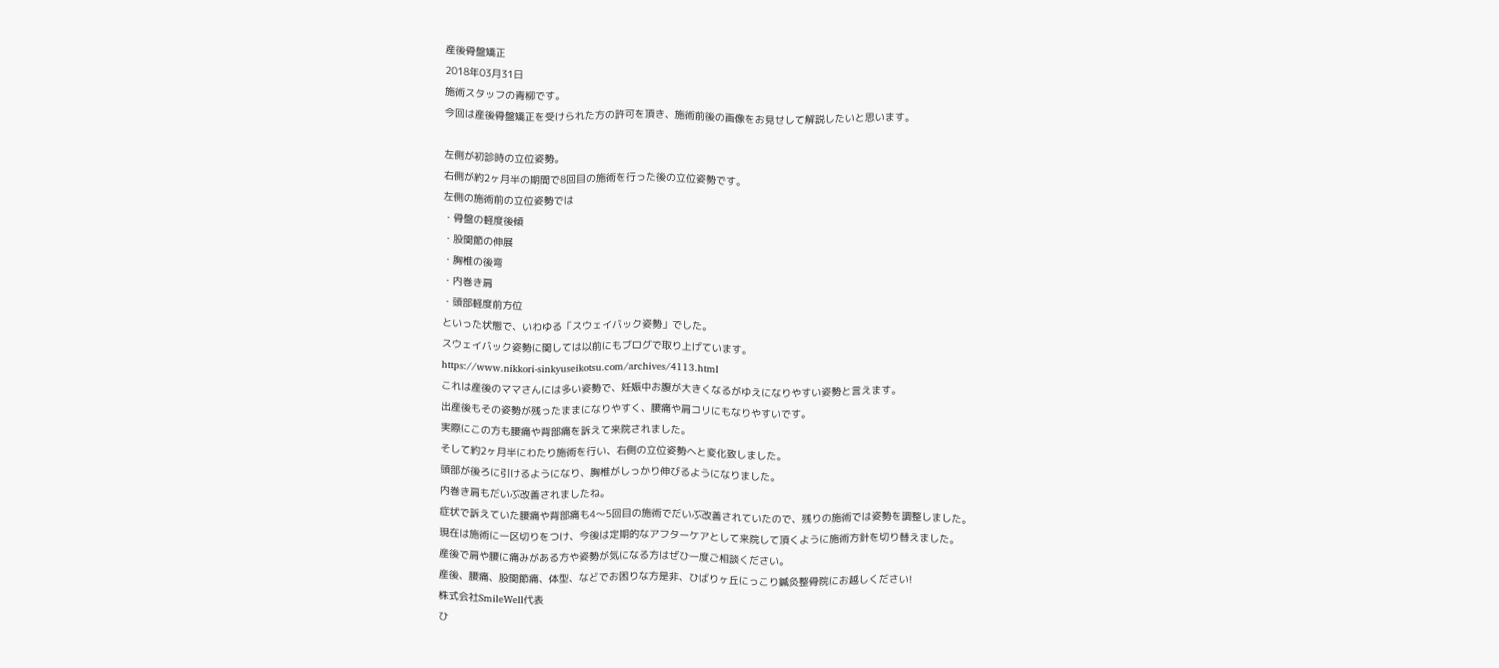産後骨盤矯正
2018年03月31日
施術スタッフの青柳です。
今回は産後骨盤矯正を受けられた方の許可を頂き、施術前後の画像をお見せして解説したいと思います。

左側が初診時の立位姿勢。
右側が約2ヶ月半の期間で8回目の施術を行った後の立位姿勢です。
左側の施術前の立位姿勢では
・骨盤の軽度後傾
・股関節の伸展
・胸椎の後弯
・内巻き肩
・頭部軽度前方位
といった状態で、いわゆる「スウェイバック姿勢」でした。
スウェイバック姿勢に関しては以前にもブログで取り上げています。
https://www.nikkori-sinkyuseikotsu.com/archives/4113.html
これは産後のママさんには多い姿勢で、妊娠中お腹が大きくなるがゆえになりやすい姿勢と言えます。
出産後もその姿勢が残ったままになりやすく、腰痛や肩コリにもなりやすいです。
実際にこの方も腰痛や背部痛を訴えて来院されました。
そして約2ヶ月半にわたり施術を行い、右側の立位姿勢へと変化致しました。
頭部が後ろに引けるようになり、胸椎がしっかり伸びるようになりました。
内巻き肩もだいぶ改善されましたね。
症状で訴えていた腰痛や背部痛も4〜5回目の施術でだいぶ改善されていたので、残りの施術では姿勢を調整しました。
現在は施術に一区切りをつけ、今後は定期的なアフターケアとして来院して頂くように施術方針を切り替えました。
産後で肩や腰に痛みがある方や姿勢が気になる方はぜひ一度ご相談ください。
産後、腰痛、股関節痛、体型、などでお困りな方是非、ひばりヶ丘にっこり鍼灸整骨院にお越しください!
株式会社SmileWell代表
ひ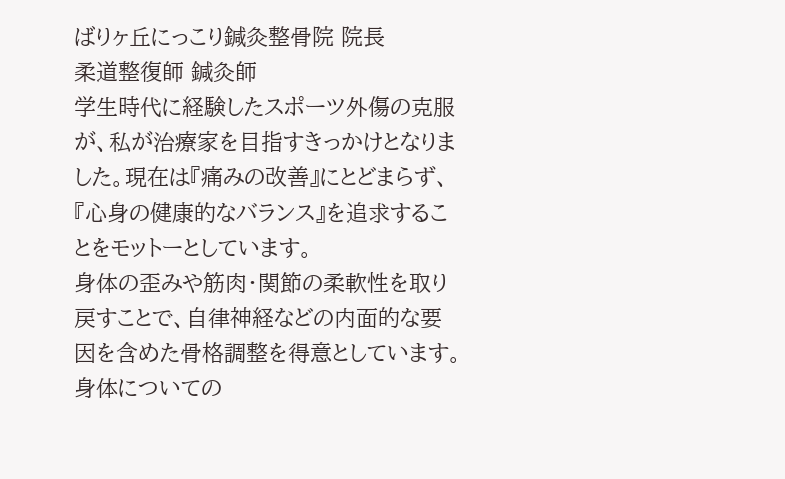ばりヶ丘にっこり鍼灸整骨院 院長
柔道整復師 鍼灸師
学生時代に経験したスポーツ外傷の克服が、私が治療家を目指すきっかけとなりました。現在は『痛みの改善』にとどまらず、『心身の健康的なバランス』を追求することをモットーとしています。
身体の歪みや筋肉・関節の柔軟性を取り戻すことで、自律神経などの内面的な要因を含めた骨格調整を得意としています。
身体についての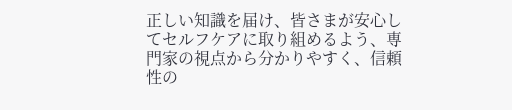正しい知識を届け、皆さまが安心してセルフケアに取り組めるよう、専門家の視点から分かりやすく、信頼性の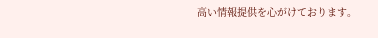高い情報提供を心がけております。